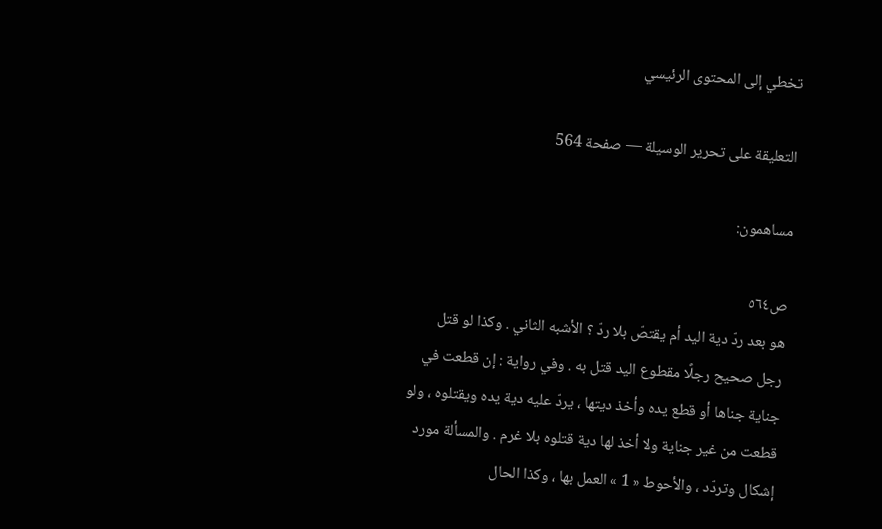تخطي إلى المحتوى الرئيسي

التعليقة على تحرير الوسيلة — صفحة 564

مساهمون:

ص٥٦٤
هو بعد ردّ دية اليد أم يقتصّ بلا ردّ ؟ الأشبه الثاني . وكذا لو قتل رجل صحيح رجلًا مقطوع اليد قتل به . وفي رواية : إن قطعت في جناية جناها أو قطع يده وأخذ ديتها ، يردّ عليه دية يده ويقتلوه ، ولو قطعت من غير جناية ولا أخذ لها دية قتلوه بلا غرم . والمسألة مورد إشكال وتردّد ، والأحوط « 1 » العمل بها ، وكذا الحال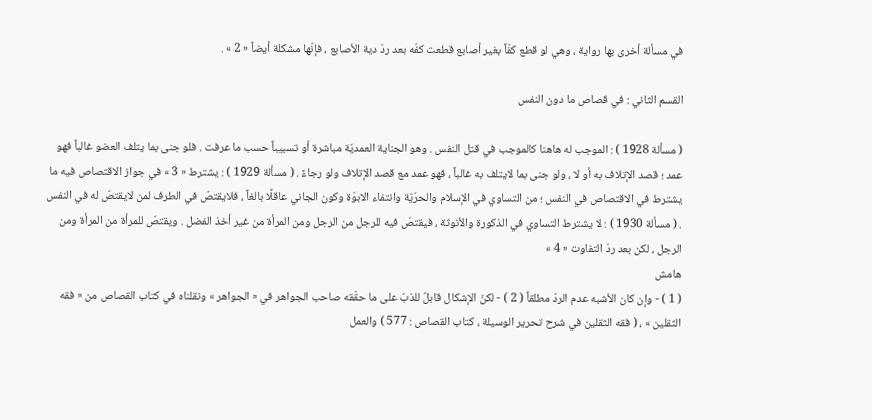في مسألة أخرى بها رواية ، وهي لو قطع كفّاً بغير أصابع قطعت كفّه بعد ردّ دية الأصابع ، فإنّها مشكلة أيضاً « 2 » .

القسم الثاني : في قصاص ما دون النفس

( مسألة 1928 ) : الموجب له هاهنا كالموجب في قتل النفس . وهو الجناية العمديّة مباشرة أو تسبيباً حسب ما عرفت . فلو جنى بما يتلف العضو غالباً فهو عمد ؛ قصد الإتلاف به أو لا ، ولو جنى بما لايتلف به غالباً ، فهو عمد مع قصد الإتلاف ولو رجاءً . ( مسألة 1929 ) : يشترط « 3 » في جواز الاقتصاص فيه ما يشترط في الاقتصاص في النفس ؛ من التساوي في الإسلام والحرّيّة وانتفاء الابوّة وكون الجاني عاقلًا بالغاً ، فلايقتصّ في الطرف لمن لايقتصّ له في النفس . ( مسألة 1930 ) : لا يشترط التساوي في الذكورة والأنوثة ، فيقتصّ فيه للرجل من الرجل ومن المرأة من غير أخذ الفضل . ويقتصّ للمرأة من المرأة ومن الرجل ، لكن بعد ردّ التفاوت « 4 »
هامش
( 1 ) - وإن كان الأشبه عدم الردّ مطلقاً ( 2 ) - لكنّ الإشكال قابلٌ للذبّ على ما حقّقه صاحب الجواهر في « الجواهر » ونقلناه في كتاب القصاص من « فقه الثقلين » ، ( فقه الثقلين في شرح تحرير الوسيلة ، كتاب القصاص : 577 ) والعمل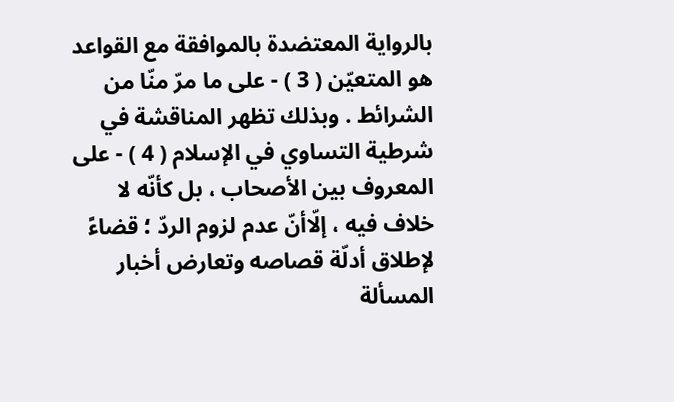بالرواية المعتضدة بالموافقة مع القواعد هو المتعيّن ( 3 ) - على ما مرّ منّا من الشرائط . وبذلك تظهر المناقشة في شرطية التساوي في الإسلام ( 4 ) - على المعروف بين الأصحاب ، بل كأنّه لا خلاف فيه ، إلّاأنّ عدم لزوم الردّ ؛ قضاءً لإطلاق أدلّة قصاصه وتعارض أخبار المسألة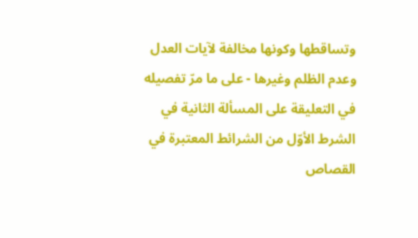وتساقطها وكونها مخالفة لآيات العدل وعدم الظلم وغيرها - على ما مرّ تفصيله في التعليقة على المسألة الثانية في الشرط الأوّل من الشرائط المعتبرة في القصاص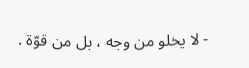- لا يخلو من وجه ، بل من قوّة .